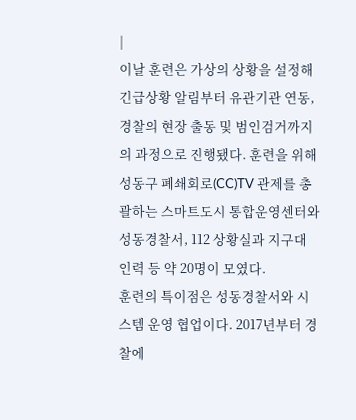|
이날 훈련은 가상의 상황을 설정해 긴급상황 알림부터 유관기관 연동, 경찰의 현장 출동 및 범인검거까지의 과정으로 진행됐다. 훈련을 위해 성동구 폐쇄회로(CC)TV 관제를 총괄하는 스마트도시 통합운영센터와 성동경찰서, 112 상황실과 지구대 인력 등 약 20명이 모였다.
훈련의 특이점은 성동경찰서와 시스템 운영 협업이다. 2017년부터 경찰에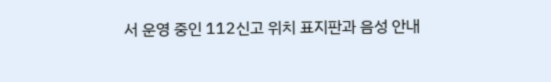서 운영 중인 112신고 위치 표지판과 음성 안내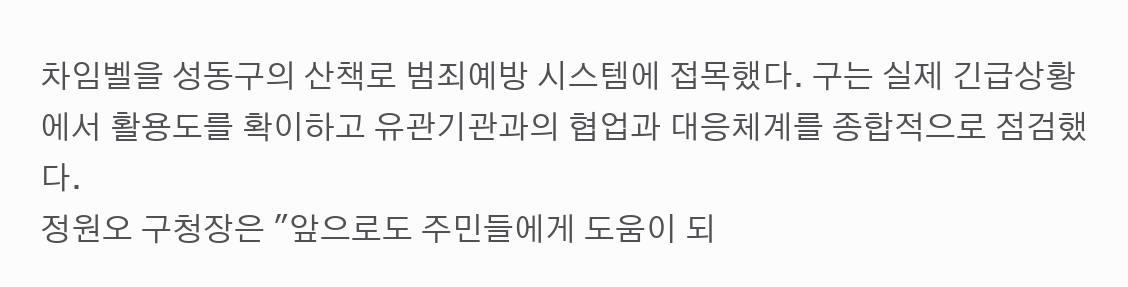차임벨을 성동구의 산책로 범죄예방 시스템에 접목했다. 구는 실제 긴급상황에서 활용도를 확이하고 유관기관과의 협업과 대응체계를 종합적으로 점검했다.
정원오 구청장은 "앞으로도 주민들에게 도움이 되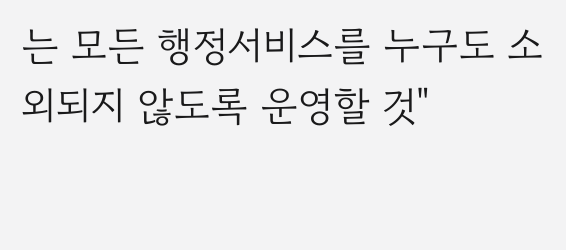는 모든 행정서비스를 누구도 소외되지 않도록 운영할 것"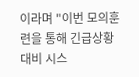이라며 "이번 모의훈련을 통해 긴급상황 대비 시스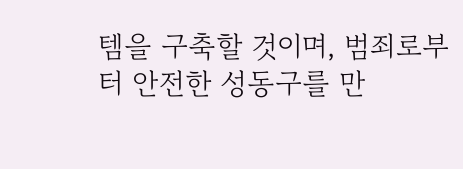템을 구축할 것이며, 범죄로부터 안전한 성동구를 만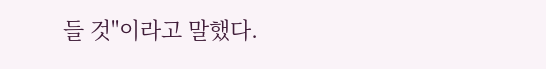들 것"이라고 말했다.